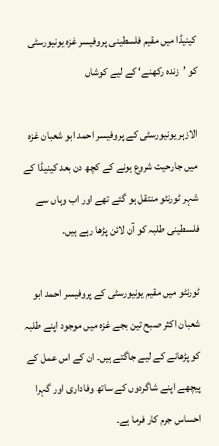کینیڈا میں مقیم فلسطینی پروفیسر غزہ یونیورسٹی کو ’زندہ رکھنے‘ کے لیے کوشاں

الازہر یونیورسٹی کے پروفیسر احمد ابو شعبان غزہ میں جارحیت شروع ہونے کے کچھ دن بعد کینیڈا کے شہر ٹورنٹو منتقل ہو گئے تھے اور اب وہاں سے فلسطینی طلبہ کو آن لائن پڑھا رہے ہیں۔

ٹورنٹو میں مقیم یونیورسٹی کے پروفیسر احمد ابو شعبان اکثر صبح تین بجے غزہ میں موجود اپنے طلبہ کو پڑھانے کے لیے جاگتے ہیں۔ ان کے اس عمل کے پیچھے اپنے شاگردوں کے ساتھ وفاداری اور گہرا احساس جرم کار فرما ہے۔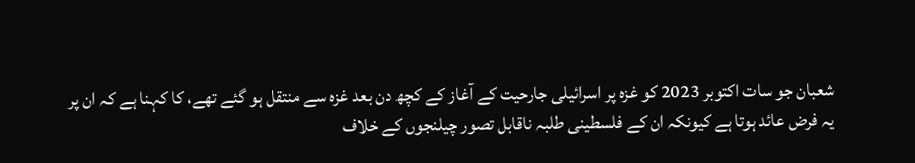شعبان جو سات اکتوبر 2023 کو غزہ پر اسرائیلی جارحیت کے آغاز کے کچھ دن بعد غزہ سے منتقل ہو گئے تھے، کا کہنا ہے کہ ان پر یہ فرض عائد ہوتا ہے کیونکہ ان کے فلسطینی طلبہ ناقابل تصور چیلنجوں کے خلاف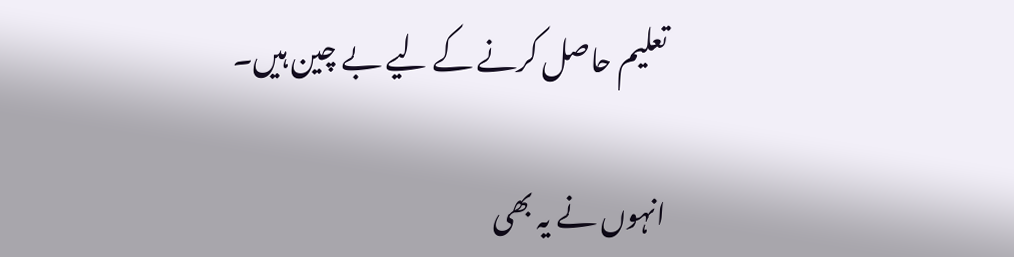تعلیم حاصل کرنے کے لیے بے چین ہیں۔

انہوں نے یہ بھی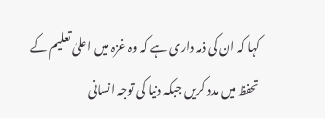کہا کہ ان کی ذمہ داری ہے کہ وہ غزہ میں اعلیٰ تعلیم کے تحفظ میں مدد کریں جبکہ دنیا کی توجہ انسانی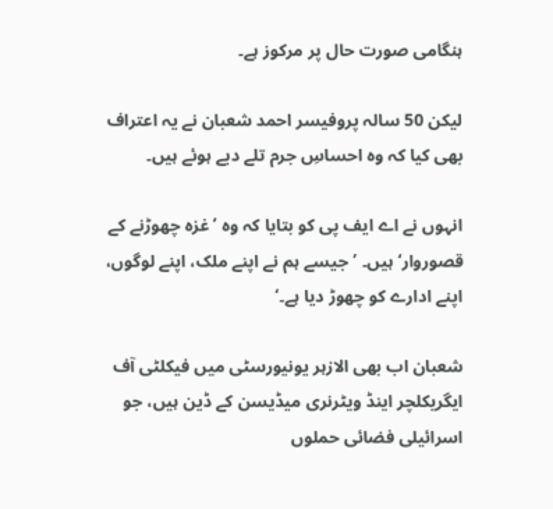ہنگامی صورت حال پر مرکوز ہے۔

لیکن 50 سالہ پروفیسر احمد شعبان نے یہ اعتراف بھی کیا کہ وہ احساسِ جرم تلے دبے ہوئے ہیں۔

انہوں نے اے ایف پی کو بتایا کہ وہ ’غزہ چھوڑنے کے قصوروار‘ ہیں۔ ’جیسے ہم نے اپنے ملک، اپنے لوگوں، اپنے ادارے کو چھوڑ دیا ہے۔‘

شعبان اب بھی الازہر یونیورسٹی میں فیکلٹی آف ایگریکلچر اینڈ ویٹرنری میڈیسن کے ڈین ہیں، جو اسرائیلی فضائی حملوں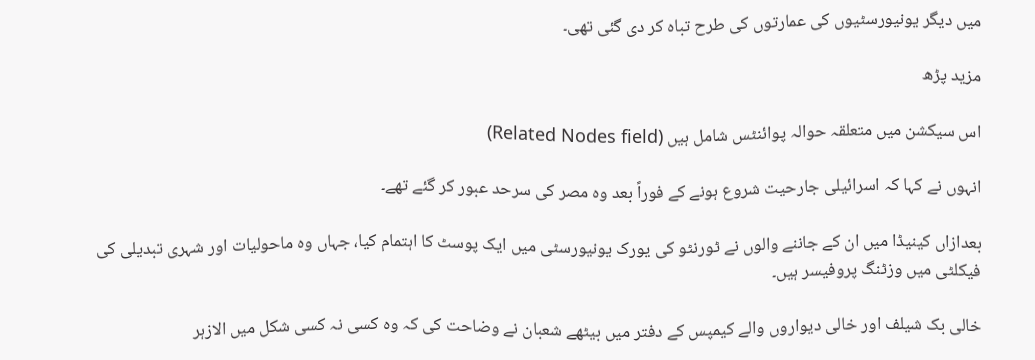میں دیگر یونیورسٹیوں کی عمارتوں کی طرح تباہ کر دی گئی تھی۔

مزید پڑھ

اس سیکشن میں متعلقہ حوالہ پوائنٹس شامل ہیں (Related Nodes field)

انہوں نے کہا کہ اسرائیلی جارحیت شروع ہونے کے فوراً بعد وہ مصر کی سرحد عبور کر گئے تھے۔

بعدازاں کینیڈا میں ان کے جاننے والوں نے ٹورنٹو کی یورک یونیورسٹی میں ایک پوسٹ کا اہتمام کیا، جہاں وہ ماحولیات اور شہری تبدیلی کی فیکلٹی میں وزٹنگ پروفیسر ہیں۔

خالی بک شیلف اور خالی دیواروں والے کیمپس کے دفتر میں بیٹھے شعبان نے وضاحت کی کہ وہ کسی نہ کسی شکل میں الازہر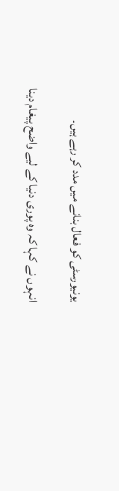یونیورسٹی کو فعال بنانے میں مدد کر رہے ہیں۔

انہوں نے کہا کہ وہ پوری دنیا کے لیے واضح پیغام دینا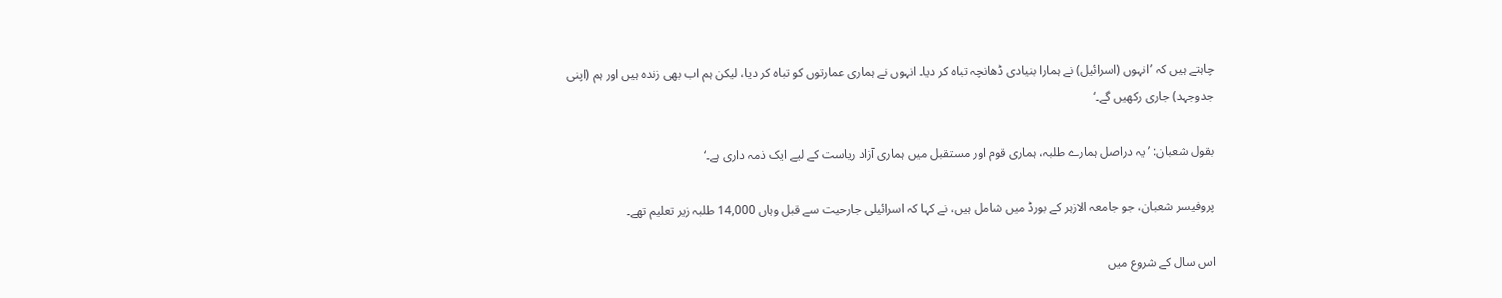چاہتے ہیں کہ ’انہوں (اسرائیل) نے ہمارا بنیادی ڈھانچہ تباہ کر دیا۔ انہوں نے ہماری عمارتوں کو تباہ کر دیا، لیکن ہم اب بھی زندہ ہیں اور ہم (اپنی جدوجہد) جاری رکھیں گے۔‘

بقول شعبان: ’یہ دراصل ہمارے طلبہ، ہماری قوم اور مستقبل میں ہماری آزاد ریاست کے لیے ایک ذمہ داری ہے۔‘

پروفیسر شعبان، جو جامعہ الازہر کے بورڈ میں شامل ہیں، نے کہا کہ اسرائیلی جارحیت سے قبل وہاں 14,000 طلبہ زیر تعلیم تھے۔

اس سال کے شروع میں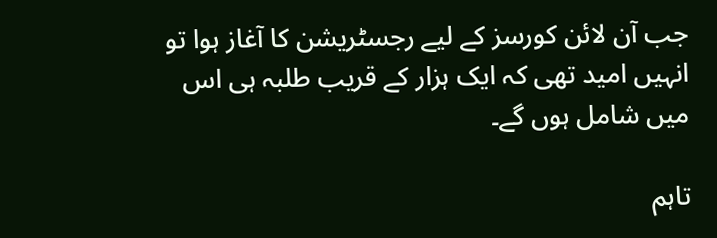جب آن لائن کورسز کے لیے رجسٹریشن کا آغاز ہوا تو انہیں امید تھی کہ ایک ہزار کے قریب طلبہ ہی اس میں شامل ہوں گے۔

تاہم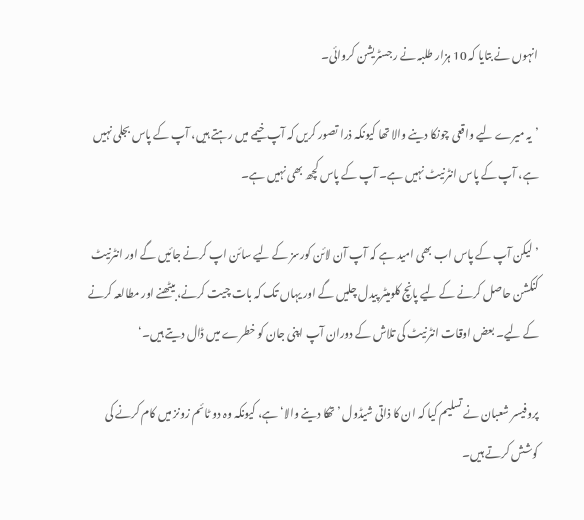انہوں نے بتایا کہ 10 ہزار طلبہ نے رجسٹریشن کروائی۔

’یہ میرے لیے واقعی چونکا دینے والا تھا کیونکہ ذرا تصور کریں کہ آپ خیمے میں رہتے ہیں، آپ کے پاس بجلی نہیں ہے، آپ کے پاس انٹرنیٹ نہیں ہے۔ آپ کے پاس کچھ بھی نہیں ہے۔

’لیکن آپ کے پاس اب بھی امید ہے کہ آپ آن لائن کورسز کے لیے سائن اپ کرنے جائیں گے اور انٹرنیٹ کنکشن حاصل کرنے کے لیے پانچ کلومیٹر پیدل چلیں گے اور یہاں تک کہ بات چیت کرنے، بیٹھنے اور مطالعہ کرنے کے لیے۔ بعض اوقات انٹرنیٹ کی تلاش کے دوران آپ اپنی جان کو خطرے میں ڈال دیتے ہیں۔‘

پروفیسر شعبان نے تسلیم کیا کہ ان کا ذاتی شیڈول ’تھکا دینے والا‘ ہے، کیونکہ وہ دو ٹائم زونز میں کام کرنے کی کوشش کرتے ہیں۔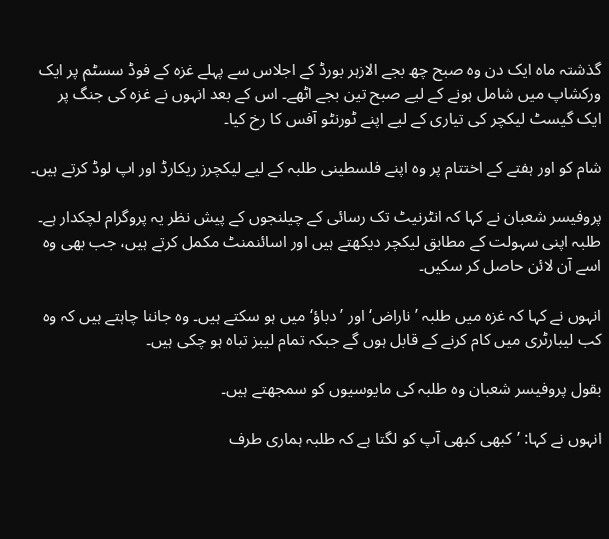گذشتہ ماہ ایک دن وہ صبح چھ بجے الازہر بورڈ کے اجلاس سے پہلے غزہ کے فوڈ سسٹم پر ایک ورکشاپ میں شامل ہونے کے لیے صبح تین بجے اٹھے۔ اس کے بعد انہوں نے غزہ کی جنگ پر ایک گیسٹ لیکچر کی تیاری کے لیے اپنے ٹورنٹو آفس کا رخ کیا۔

شام کو اور ہفتے کے اختتام پر وہ اپنے فلسطینی طلبہ کے لیے لیکچرز ریکارڈ اور اپ لوڈ کرتے ہیں۔

پروفیسر شعبان نے کہا کہ انٹرنیٹ تک رسائی کے چیلنجوں کے پیش نظر یہ پروگرام لچکدار ہے۔ طلبہ اپنی سہولت کے مطابق لیکچر دیکھتے ہیں اور اسائنمنٹ مکمل کرتے ہیں، جب بھی وہ اسے آن لائن حاصل کر سکیں۔

انہوں نے کہا کہ غزہ میں طلبہ ’ناراض‘ اور ’دباؤ‘ میں ہو سکتے ہیں۔ وہ جاننا چاہتے ہیں کہ وہ کب لیبارٹری میں کام کرنے کے قابل ہوں گے جبکہ تمام لیبز تباہ ہو چکی ہیں۔

بقول پروفیسر شعبان وہ طلبہ کی مایوسیوں کو سمجھتے ہیں۔

انہوں نے کہا: ’کبھی کبھی آپ کو لگتا ہے کہ طلبہ ہماری طرف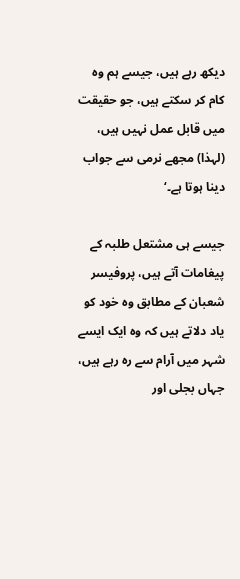دیکھ رہے ہیں، جیسے ہم وہ کام کر سکتے ہیں، جو حقیقت میں قابل عمل نہیں ہیں، (لہذا) مجھے نرمی سے جواب دینا ہوتا ہے۔‘

جیسے ہی مشتعل طلبہ کے پیغامات آتے ہیں، پروفیسر شعبان کے مطابق وہ خود کو یاد دلاتے ہیں کہ وہ ایک ایسے شہر میں آرام سے رہ رہے ہیں، جہاں بجلی اور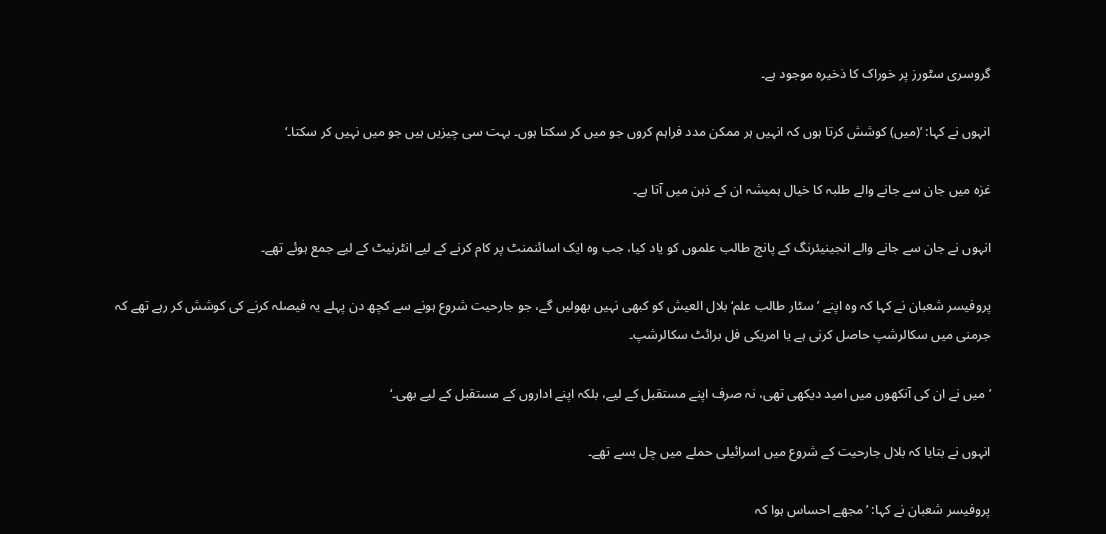گروسری سٹورز پر خوراک کا ذخیرہ موجود ہے۔

انہوں نے کہا: ’(میں) کوشش کرتا ہوں کہ انہیں ہر ممکن مدد فراہم کروں جو میں کر سکتا ہوں۔ بہت سی چیزیں ہیں جو میں نہیں کر سکتا۔‘

غزہ میں جان سے جانے والے طلبہ کا خیال ہمیشہ ان کے ذہن میں آتا ہے۔

انہوں نے جان سے جانے والے انجینیئرنگ کے پانچ طالب علموں کو یاد کیا، جب وہ ایک اسائنمنٹ پر کام کرنے کے لیے انٹرنیٹ کے لیے جمع ہوئے تھے۔

پروفیسر شعبان نے کہا کہ وہ اپنے ’سٹار طالب علم‘ بلال العیش کو کبھی نہیں بھولیں گے، جو جارحیت شروع ہونے سے کچھ دن پہلے یہ فیصلہ کرنے کی کوشش کر رہے تھے کہ جرمنی میں سکالرشپ حاصل کرنی ہے یا امریکی فل برائٹ سکالرشپ۔

’میں نے ان کی آنکھوں میں امید دیکھی تھی، نہ صرف اپنے مستقبل کے لیے، بلکہ اپنے اداروں کے مستقبل کے لیے بھی۔‘

انہوں نے بتایا کہ بلال جارحیت کے شروع میں اسرائیلی حملے میں چل بسے تھے۔

پروفیسر شعبان نے کہا: ’مجھے احساس ہوا کہ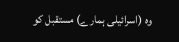وہ (اسرائیلی ہمارے) مستقبل کو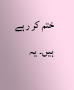ختم کر رہے ہیں۔ یہ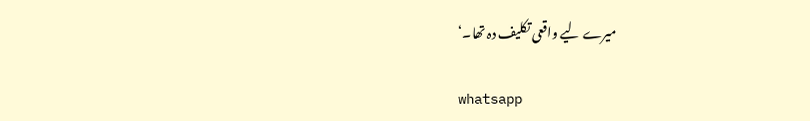میرے لیے واقعی تکلیف دہ تھا۔‘

whatsapp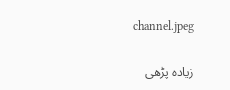channel.jpeg

زیادہ پڑھی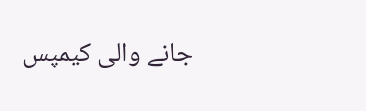جانے والی کیمپس